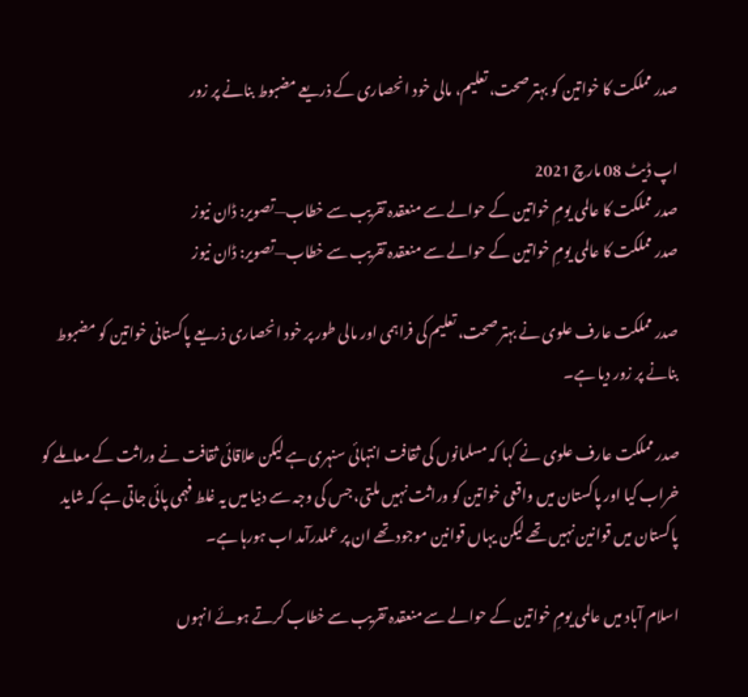صدر مملکت کا خواتین کو بہتر صحت، تعلیم، مالی خود انحصاری کے ذریعے مضبوط بنانے پر زور

اپ ڈیٹ 08 مارچ 2021
صدر مملکت کا عالمی یومِ خواتین کے حوالے سے منعقدہ تقریب سے خطاب—تصویر: ڈان نیوز
صدر مملکت کا عالمی یومِ خواتین کے حوالے سے منعقدہ تقریب سے خطاب—تصویر: ڈان نیوز

صدر مملکت عارف علوی نے بہتر صحت، تعلیم کی فراہمی اور مالی طور پر خود انحصاری ذریعے پاکستانی خواتین کو مضبوط بنانے پر زور دیا ہے۔

صدر مملکت عارف علوی نے کہا کہ مسلمانوں کی ثقافت انتہائی سنہری ہے لیکن علاقائی ثقافت نے وراثت کے معاملے کو خراب کیا اور پاکستان میں واقعی خواتین کو وراثت نہیں ملتی، جس کی وجہ سے دنیا میں یہ غلط فہمی پائی جاتی ہے کہ شاید پاکستان میں قوانین نہیں تھے لیکن یہاں قوانین موجود تھے ان پر عملدرآمد اب ہورہا ہے۔

اسلام آباد میں عالمی یومِ خواتین کے حوالے سے منعقدہ تقریب سے خطاب کرتے ہوئے انہوں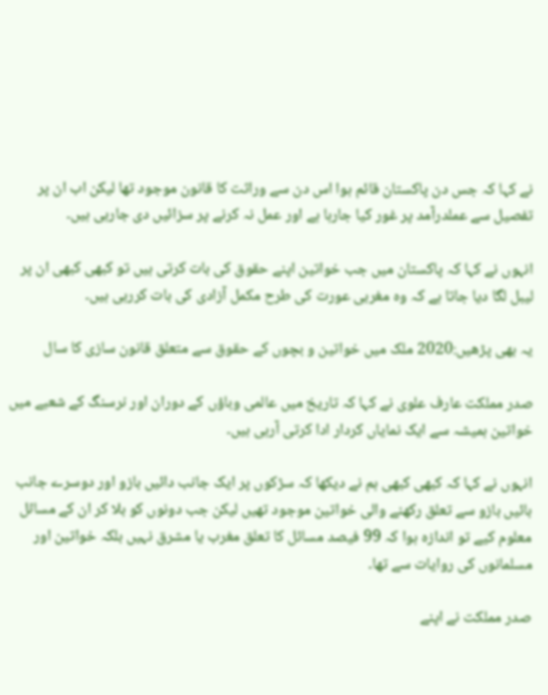نے کہا کہ جس دن پاکستان قائم ہوا اس دن سے وراثت کا قانون موجود تھا لیکن اب ان پر تفصیل سے عملدرآمد پر غور کیا جارہا ہے اور عمل نہ کرنے پر سزائیں دی جارہی ہیں۔

انہوں نے کہا کہ پاکستان میں جب خواتین اپنے حقوق کی بات کرتی ہیں تو کبھی کبھی ان پر لیبل لگا دیا جاتا ہے کہ وہ مغربی عورت کی طرح مکمل آزادی کی بات کررہی ہیں۔

یہ بھی پڑھیں:2020 ملک میں خواتین و بچوں کے حقوق سے متعلق قانون سازی کا سال

صدر مملکت عارف علوی نے کہا کہ تاریخ میں عالمی وباؤں کے دوران اور نرسنگ کے شعبے میں خواتین ہمیشہ سے ایک نمایاں کردار ادا کرتی آرہی ہیں۔

انہوں نے کہا کہ کبھی کبھی ہم نے دیکھا کہ سڑکوں پر ایک جانب دائیں بازو اور دوسرے جانب بائیں بازو سے تعلق رکھنے والی خواتین موجود تھیں لیکن جب دونوں کو بلا کر ان کے مسائل معلوم کیے تو اندازہ ہوا کہ 99 فیصد مسائل کا تعلق مغرب یا مشرق نہیں بلکہ خواتین اور مسلمانوں کی روایات سے تھا۔

صدر مملکت نے اپنے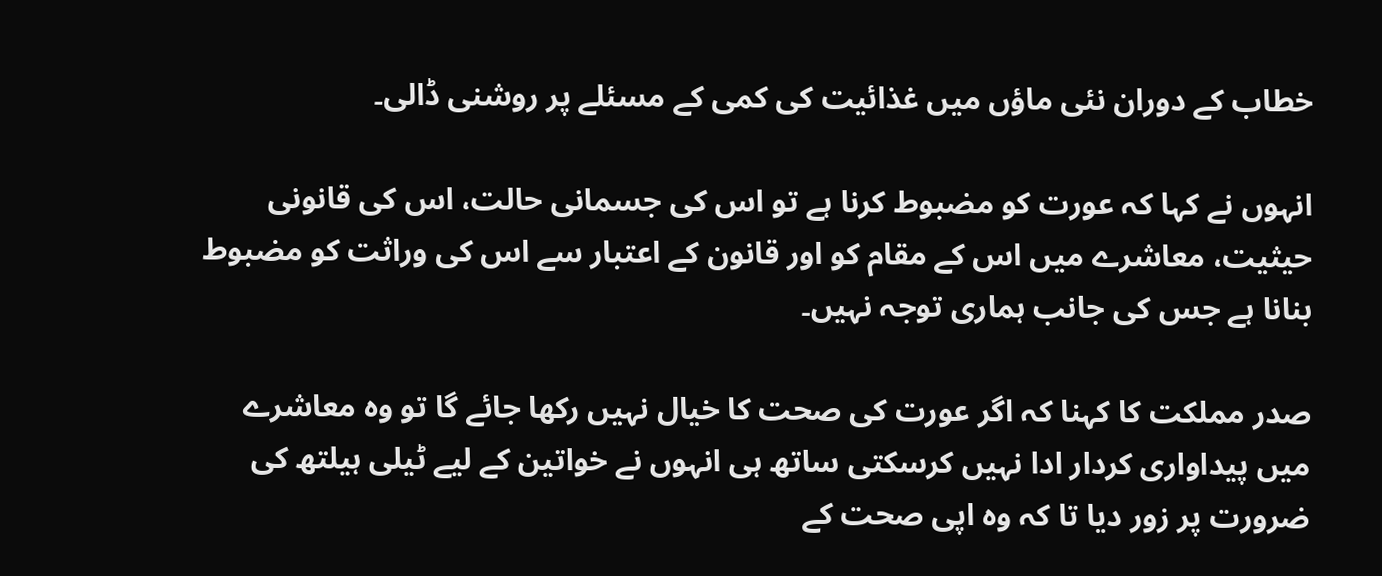خطاب کے دوران نئی ماؤں میں غذائیت کی کمی کے مسئلے پر روشنی ڈالی۔

انہوں نے کہا کہ عورت کو مضبوط کرنا ہے تو اس کی جسمانی حالت، اس کی قانونی حیثیت، معاشرے میں اس کے مقام کو اور قانون کے اعتبار سے اس کی وراثت کو مضبوط بنانا ہے جس کی جانب ہماری توجہ نہیں۔

صدر مملکت کا کہنا کہ اگر عورت کی صحت کا خیال نہیں رکھا جائے گا تو وہ معاشرے میں پیداواری کردار ادا نہیں کرسکتی ساتھ ہی انہوں نے خواتین کے لیے ٹیلی ہیلتھ کی ضرورت پر زور دیا تا کہ وہ اپی صحت کے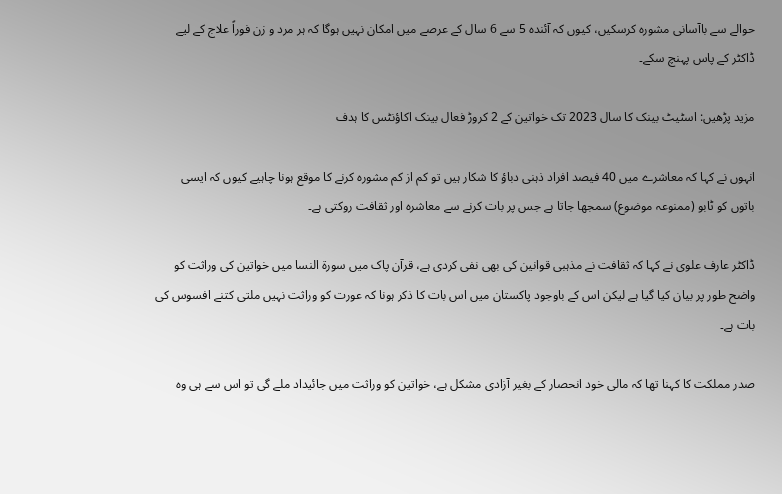حوالے سے باآسانی مشورہ کرسکیں، کیوں کہ آئندہ 5 سے 6 سال کے عرصے میں امکان نہیں ہوگا کہ ہر مرد و زن فوراً علاج کے لیے ڈاکٹر کے پاس پہنچ سکے۔

مزید پڑھیں: اسٹیٹ بینک کا سال 2023 تک خواتین کے 2 کروڑ فعال بینک اکاؤنٹس کا ہدف

انہوں نے کہا کہ معاشرے میں 40 فیصد افراد ذہنی دباؤ کا شکار ہیں تو کم از کم مشورہ کرنے کا موقع ہونا چاہیے کیوں کہ ایسی باتوں کو ٹابو (ممنوعہ موضوع) سمجھا جاتا ہے جس پر بات کرنے سے معاشرہ اور ثقافت روکتی ہے۔

ڈاکٹر عارف علوی نے کہا کہ ثقافت نے مذہبی قوانین کی بھی نفی کردی ہے، قرآن پاک میں سورۃ النسا میں خواتین کی وراثت کو واضح طور پر بیان کیا گیا ہے لیکن اس کے باوجود پاکستان میں اس بات کا ذکر ہونا کہ عورت کو وراثت نہیں ملتی کتنے افسوس کی بات ہے۔

صدر مملکت کا کہنا تھا کہ مالی خود انحصار کے بغیر آزادی مشکل ہے، خواتین کو وراثت میں جائیداد ملے گی تو اس سے ہی وہ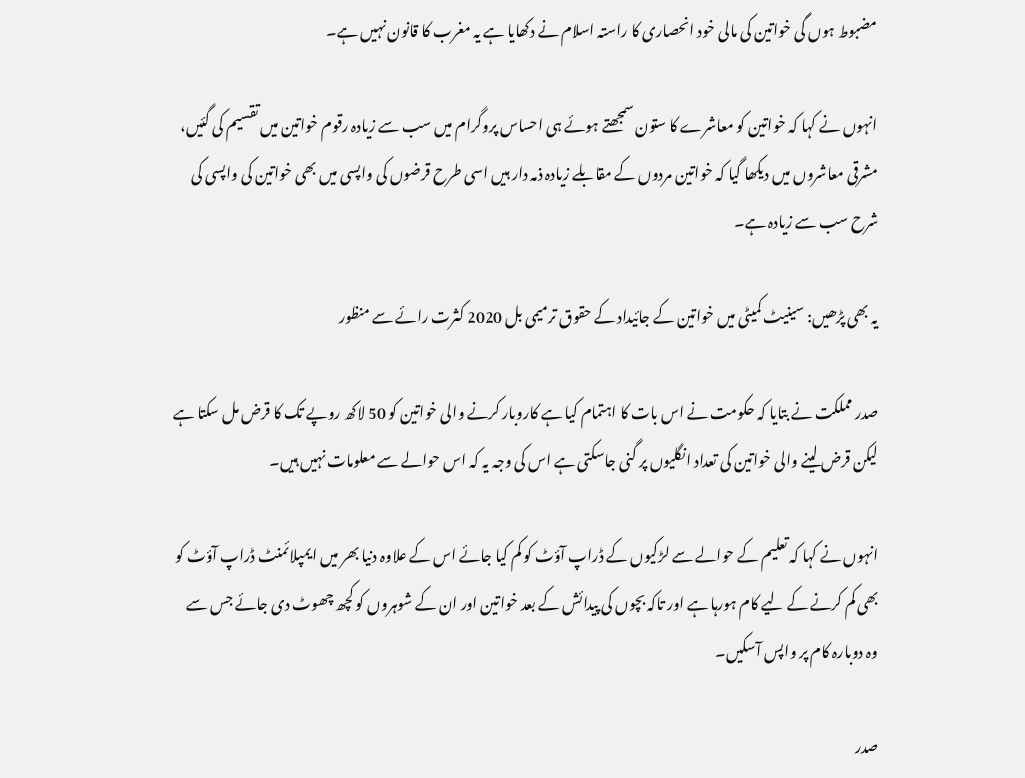مضبوط ہوں گی خواتین کی مالی خود انحصاری کا راستہ اسلام نے دکھایا ہے یہ مغرب کا قانون نہیں ہے۔

انہوں نے کہا کہ خواتین کو معاشرے کا ستون سمجھتے ہوئے ہی احساس پروگرام میں سب سے زیادہ رقوم خواتین میں تقسیم کی گئیں، مشرقی معاشروں میں دیکھا گیا کہ خواتین مردوں کے مقابلے زیادہ ذمہ دار ہیں اسی طرح قرضوں کی واپسی میں بھی خواتین کی واپسی کی شرح سب سے زیادہ ہے۔

یہ بھی پڑھیں: سینیٹ کمیٹی میں خواتین کے جائیداد کے حقوق ترمیمی بل 2020 کثرت رائے سے منظور

صدر مملکت نے بتایا کہ حکومت نے اس بات کا اہتمام کیا ہے کاروبار کرنے والی خواتین کو 50 لاکھ روپے تک کا قرض مل سکتا ہے لیکن قرض لینے والی خواتین کی تعداد انگلیوں پر گنی جاسکتی ہے اس کی وجہ یہ کہ اس حوالے سے معلومات نہیں ہیں۔

انہوں نے کہا کہ تعلیم کے حوالے سے لڑکیوں کے ڈراپ آؤٹ کو کم کیا جائے اس کے علاوہ دنیا بھر میں ایمپلائمنٹ ڈراپ آؤٹ کو بھی کم کرنے کے لیے کام ہورہا ہے اور تاکہ بچوں کی پیدائش کے بعد خواتین اور ان کے شوہروں کو کچھ چھوٹ دی جائے جس سے وہ دوبارہ کام پر واپس آسکیں۔

صدر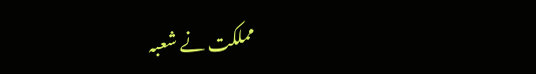مملکت نے شعبہ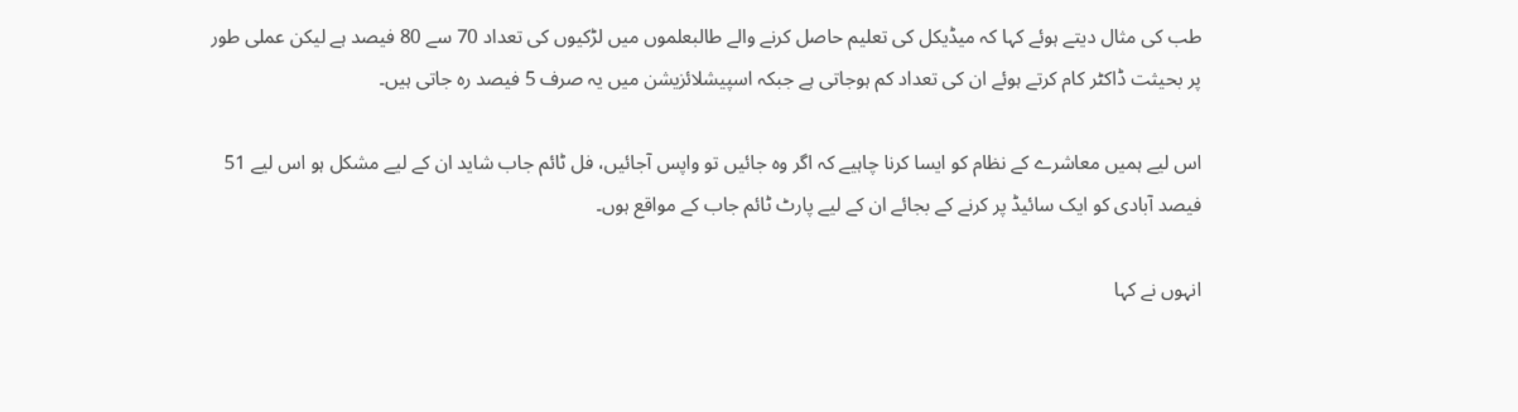طب کی مثال دیتے ہوئے کہا کہ میڈیکل کی تعلیم حاصل کرنے والے طالبعلموں میں لڑکیوں کی تعداد 70 سے 80 فیصد ہے لیکن عملی طور پر بحیثت ڈاکٹر کام کرتے ہوئے ان کی تعداد کم ہوجاتی ہے جبکہ اسپیشلائزیشن میں یہ صرف 5 فیصد رہ جاتی ہیں۔

اس لیے ہمیں معاشرے کے نظام کو ایسا کرنا چاہیے کہ اگر وہ جائیں تو واپس آجائیں، فل ٹائم جاب شاید ان کے لیے مشکل ہو اس لیے 51 فیصد آبادی کو ایک سائیڈ پر کرنے کے بجائے ان کے لیے پارٹ ٹائم جاب کے مواقع ہوں۔

انہوں نے کہا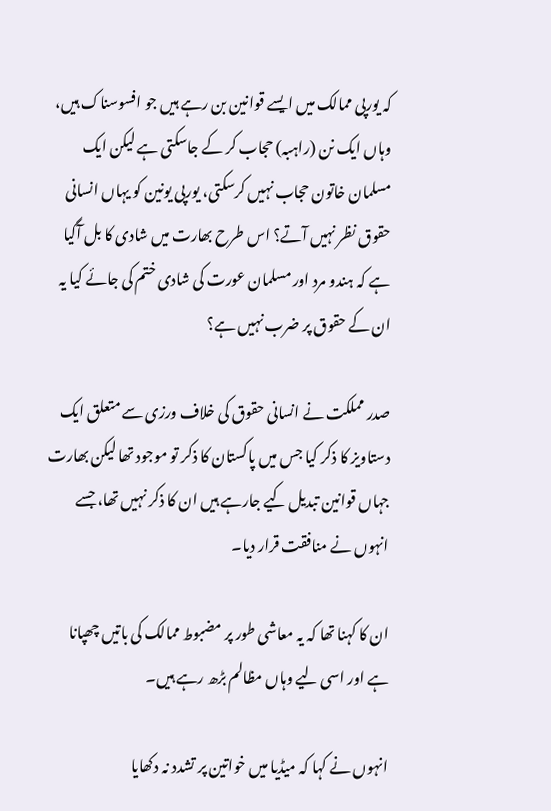کہ یورپی ممالک میں ایسے قوانین بن رہے ہیں جو افسوسناک ہیں، وہاں ایک نن (راہبہ) حجاب کر کے جاسکتی ہے لیکن ایک مسلمان خاتون حجاب نہیں کرسکتی، یورپی یونین کو یہاں انسانی حقوق نظر نہیں آتے؟ اس طرح بھارت میں شادی کا بل آگیا ہے کہ ہندو مرد اور مسلمان عورت کی شادی ختم کی جائے کیا یہ ان کے حقوق پر ضرب نہیں ہے؟

صدر مملکت نے انسانی حقوق کی خلاف ورزی سے متعلق ایک دستاویز کا ذکر کیا جس میں پاکستان کا ذکر تو موجود تھا لیکن بھارت جہاں قوانین تبدیل کیے جارہے ہیں ان کا ذکر نہیں تھا، جسے انہوں نے منافقت قرار دیا۔

ان کا کہنا تھا کہ یہ معاشی طور پر مضبوط ممالک کی باتیں چھپانا ہے اور اسی لیے وہاں مظالم بڑھ رہے ہیں۔

انہوں نے کہا کہ میڈیا میں خواتین پر تشدد نہ دکھایا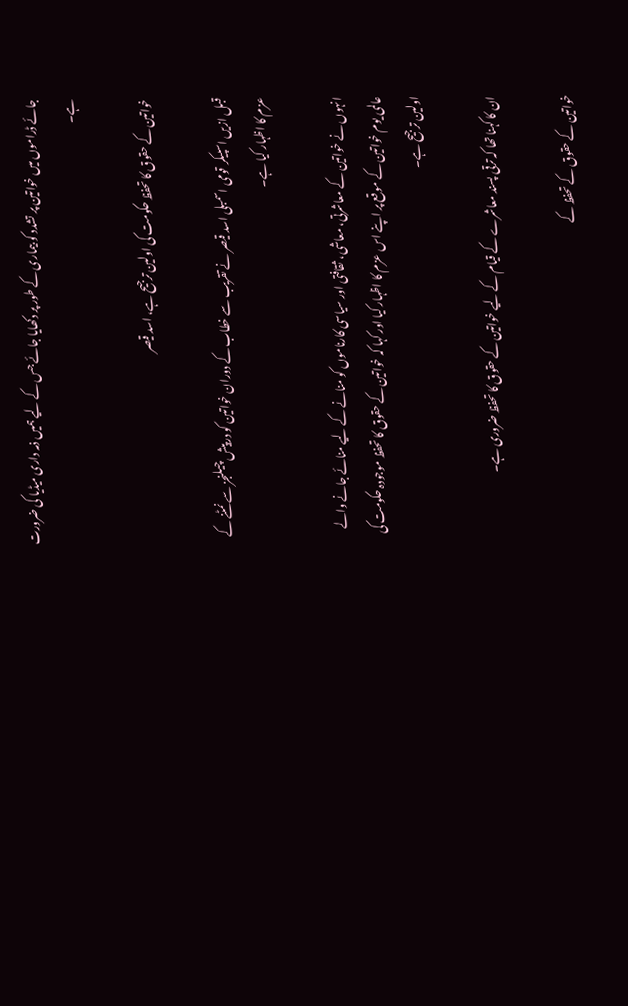جائے ڈراموں میں خواتین پر تشدد کو بیماری کے طور پر دکھایا جائے جس کے لیے ہمیں ذمہ داری میڈیا کی ضرورت ہے۔

خواتین کے حقوق کا تحفظ حکومت کی اولین ترجیح ہے، اسد قیصر

قبل ازیں اسپیکر قومی اسمبلی اسد قیصر نے تقریب سے خطاب کے دوران خواتین کو درپیش چیلنجز سے نمٹنے کے عزم کا اظہار کیا ہے۔

انہوں نے خواتین کے معاشرتی، معاشی، ثقافتی اور سیاسی کارناموں کو منانے کے لیے منائے جانے والے عالمی یوم خواتین کے موقع پر اپنے اس عزم کا اظہار کیا اور کہا کہ خواتین کے حقوق کا تحفظ موجودہ حکومت کی اولین ترجیح ہے۔

ان کا کہنا تھا کہ ترقی پسند معاشرے کے قیام کے لیے خواتین کے حقوق کا تحفظ ضروری ہے۔

خواتین کے حقوق کے تحفظ کے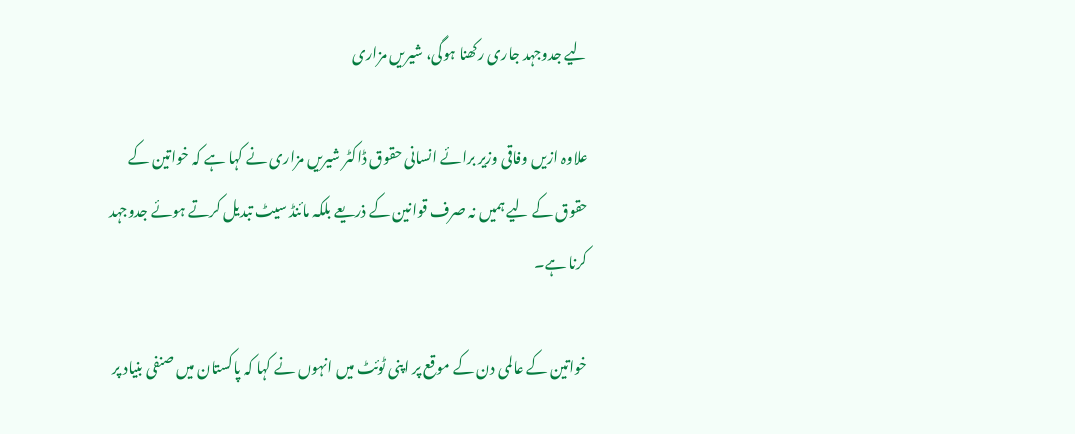لیے جدوجہد جاری رکھنا ہوگی، شیریں مزاری

علاوہ ازیں وفاقی وزیر برائے انسانی حقوق ڈاکٹر شیریں مزاری نے کہا ہے کہ خواتین کے حقوق کے لیے ہمیں نہ صرف قوانین کے ذریعے بلکہ مائنڈ سیٹ تبدیل کرتے ہوئے جدوجہد کرنا ہے۔

خواتین کے عالمی دن کے موقع پر اپنی ٹوئٹ میں انہوں نے کہا کہ پاکستان میں صنفی بنیاد پر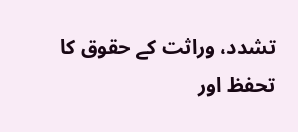تشدد، وراثت کے حقوق کا تحفظ اور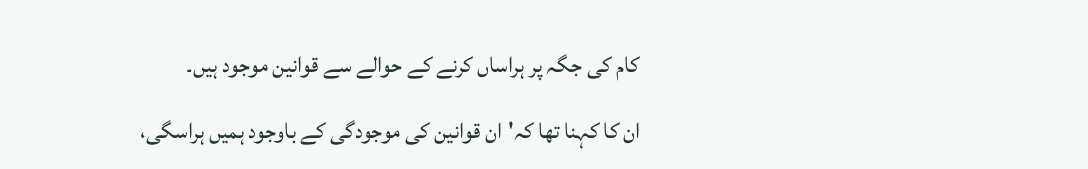کام کی جگہ پر ہراساں کرنے کے حوالے سے قوانین موجود ہیں۔

ان کا کہنا تھا کہ'ان قوانین کی موجودگی کے باوجود ہمیں ہراسگی،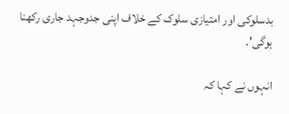بدسلوکی اور امتیازی سلوک کے خلاف اپنی جدوجہد جاری رکھنا ہوگی'۔

انہوں نے کہا کہ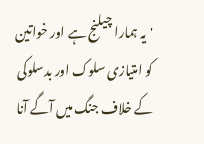'یہ ہمارا چیلنج ہے اور خواتین کو امتیازی سلوک اور بدسلوکی کے خلاف جنگ میں آگے آنا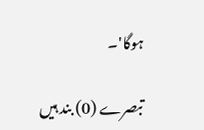ہوگا'۔

تبصرے (0) بند ہیں